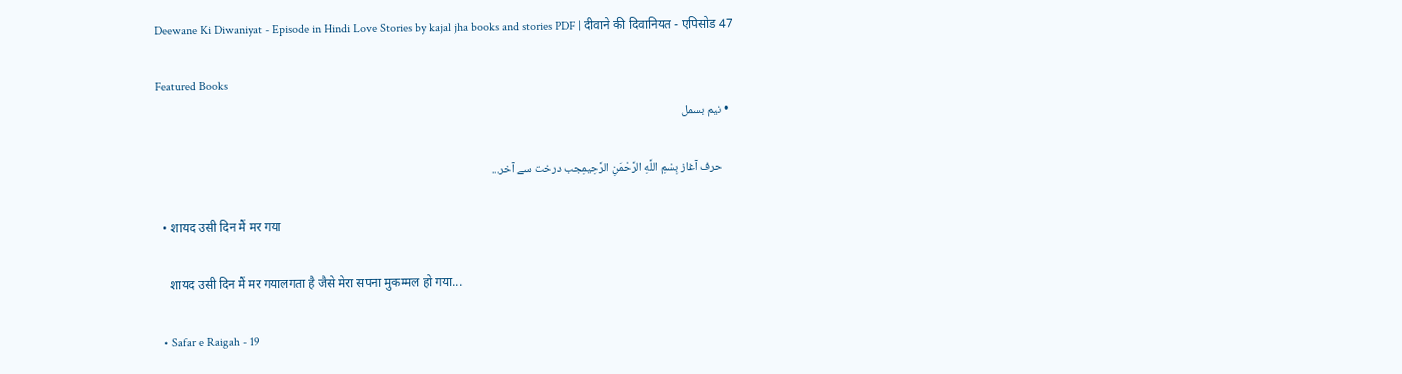Deewane Ki Diwaniyat - Episode in Hindi Love Stories by kajal jha books and stories PDF | दीवाने की दिवानियत - एपिसोड 47

Featured Books
  • نیم بسمل

    حرف آغاز بِسْمِ اللَّهِ الرَّحْمَنِ الرَّحِيمِجب درخت سے آخر...

  • शायद उसी दिन मैं मर गया

    शायद उसी दिन मैं मर गयालगता है जैसे मेरा सपना मुकम्मल हो गया...

  • Safar e Raigah - 19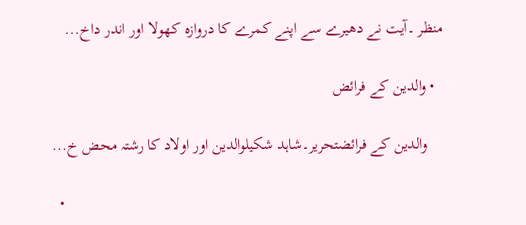منظر ۔آیت نے دھیرے سے اپنے کمرے کا دروازہ کھولا اور اندر داخ...

  • والدین کے فرائض

    والدین کے فرائضتحریر۔شاہد شکیلوالدین اور اولاد کا رشتہ محض خ...

  •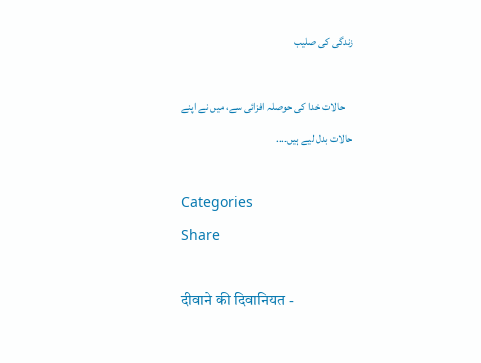زندگی کی صلیب

    حالات خدا کی حوصلہ افزائی سے، میں نے اپنے حالات بدل لیے ہیں۔...

Categories
Share

दीवाने की दिवानियत -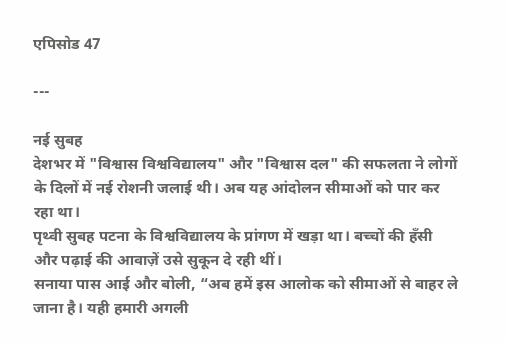एपिसोड 47

---

नई सुबह
देशभर में "विश्वास विश्वविद्यालय" और "विश्वास दल" की सफलता ने लोगों के दिलों में नई रोशनी जलाई थी। अब यह आंदोलन सीमाओं को पार कर रहा था।
पृथ्वी सुबह पटना के विश्वविद्यालय के प्रांगण में खड़ा था। बच्चों की हँसी और पढ़ाई की आवाज़ें उसे सुकून दे रही थीं।
सनाया पास आई और बोली, “अब हमें इस आलोक को सीमाओं से बाहर ले जाना है। यही हमारी अगली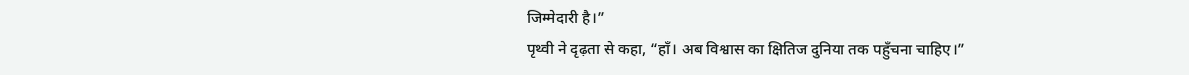जिम्मेदारी है।”
पृथ्वी ने दृढ़ता से कहा, “हाँ। अब विश्वास का क्षितिज दुनिया तक पहुँचना चाहिए।”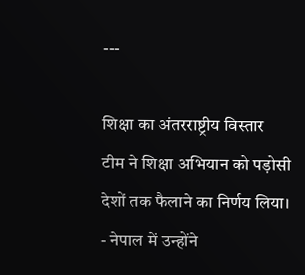---

शिक्षा का अंतरराष्ट्रीय विस्तार
टीम ने शिक्षा अभियान को पड़ोसी देशों तक फैलाने का निर्णय लिया।
- नेपाल में उन्होंने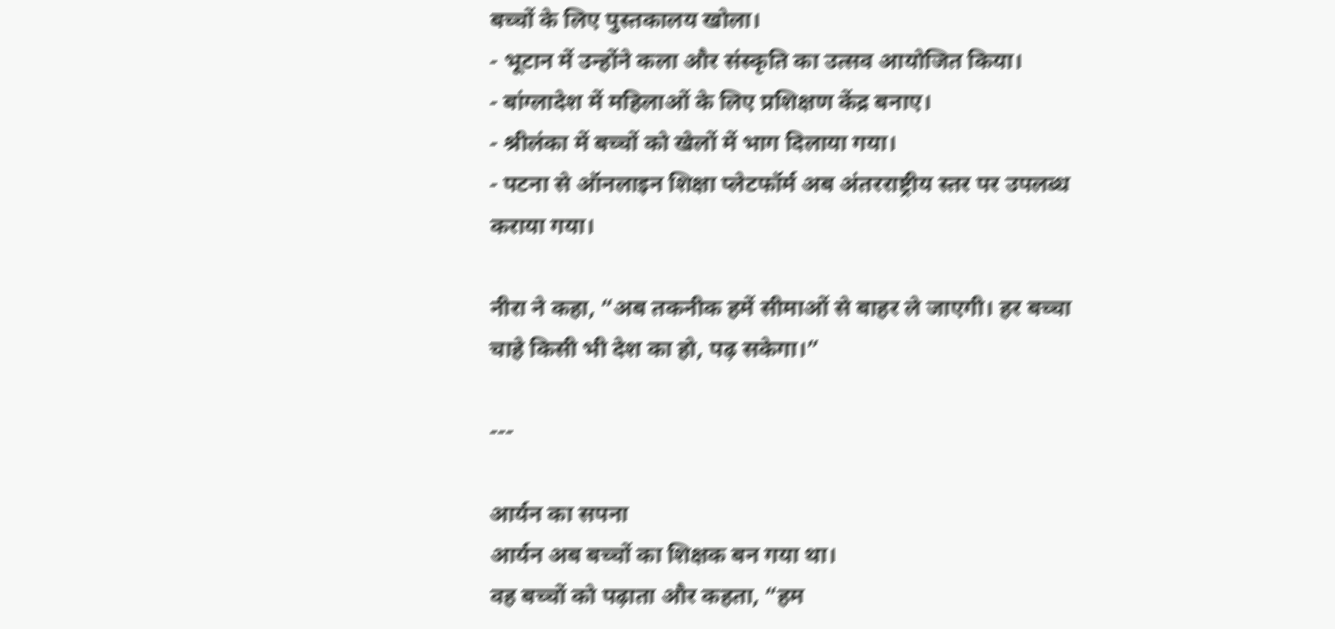बच्चों के लिए पुस्तकालय खोला।
- भूटान में उन्होंने कला और संस्कृति का उत्सव आयोजित किया।
- बांग्लादेश में महिलाओं के लिए प्रशिक्षण केंद्र बनाए।
- श्रीलंका में बच्चों को खेलों में भाग दिलाया गया।
- पटना से ऑनलाइन शिक्षा प्लेटफॉर्म अब अंतरराष्ट्रीय स्तर पर उपलब्ध कराया गया।

नीरा ने कहा, “अब तकनीक हमें सीमाओं से बाहर ले जाएगी। हर बच्चा चाहे किसी भी देश का हो, पढ़ सकेगा।”

---

आर्यन का सपना
आर्यन अब बच्चों का शिक्षक बन गया था।
वह बच्चों को पढ़ाता और कहता, “हम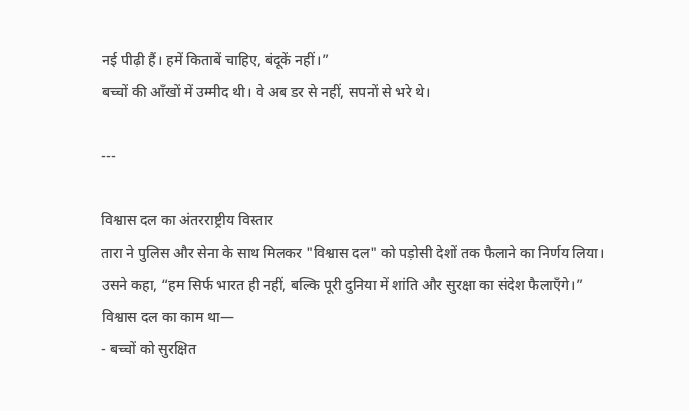नई पीढ़ी हैं। हमें किताबें चाहिए, बंदूकें नहीं।”
बच्चों की आँखों में उम्मीद थी। वे अब डर से नहीं, सपनों से भरे थे।

---

विश्वास दल का अंतरराष्ट्रीय विस्तार
तारा ने पुलिस और सेना के साथ मिलकर "विश्वास दल" को पड़ोसी देशों तक फैलाने का निर्णय लिया।
उसने कहा, “हम सिर्फ भारत ही नहीं, बल्कि पूरी दुनिया में शांति और सुरक्षा का संदेश फैलाएँगे।”
विश्वास दल का काम था—
- बच्चों को सुरक्षित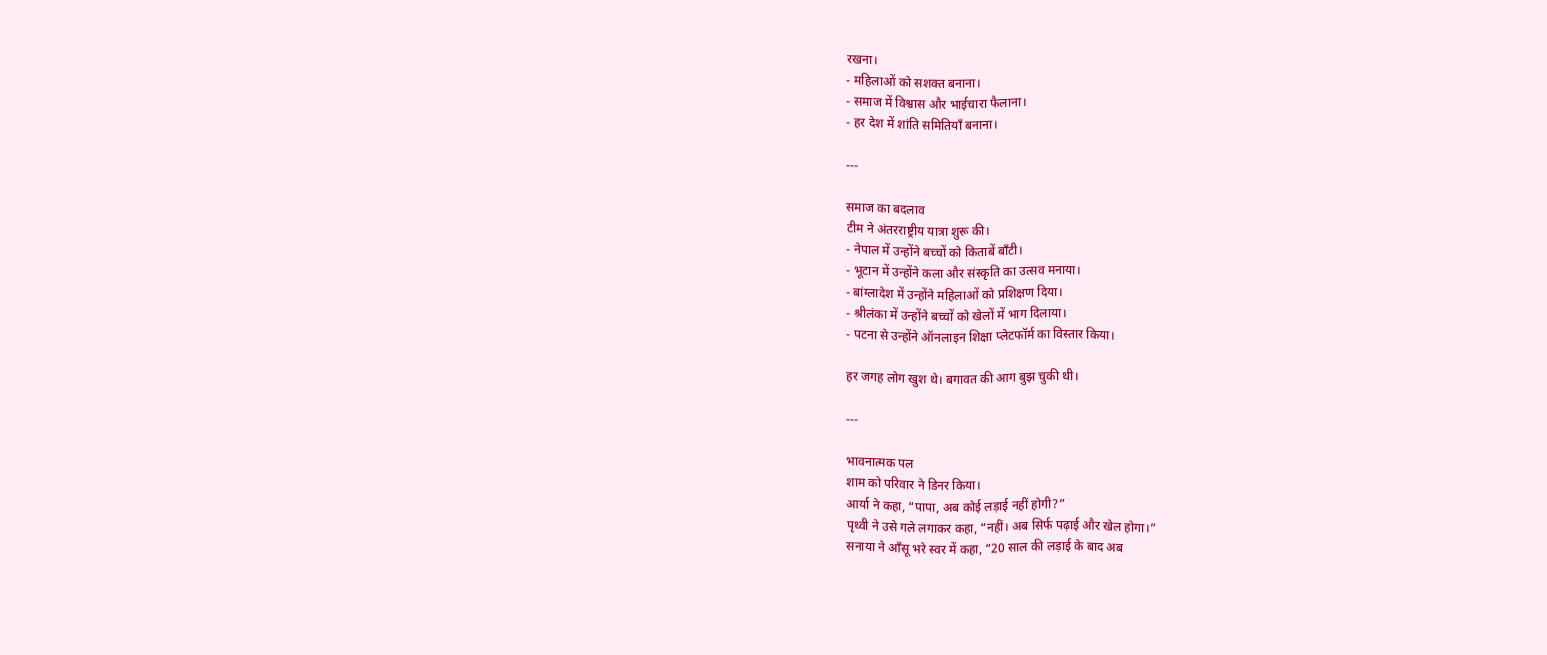रखना।
- महिलाओं को सशक्त बनाना।
- समाज में विश्वास और भाईचारा फैलाना।
- हर देश में शांति समितियाँ बनाना।

---

समाज का बदलाव
टीम ने अंतरराष्ट्रीय यात्रा शुरू की।
- नेपाल में उन्होंने बच्चों को किताबें बाँटी।
- भूटान में उन्होंने कला और संस्कृति का उत्सव मनाया।
- बांग्लादेश में उन्होंने महिलाओं को प्रशिक्षण दिया।
- श्रीलंका में उन्होंने बच्चों को खेलों में भाग दिलाया।
- पटना से उन्होंने ऑनलाइन शिक्षा प्लेटफॉर्म का विस्तार किया।

हर जगह लोग खुश थे। बगावत की आग बुझ चुकी थी।

---

भावनात्मक पल
शाम को परिवार ने डिनर किया।
आर्या ने कहा, “पापा, अब कोई लड़ाई नहीं होगी?”
पृथ्वी ने उसे गले लगाकर कहा, “नहीं। अब सिर्फ पढ़ाई और खेल होगा।”
सनाया ने आँसू भरे स्वर में कहा, “20 साल की लड़ाई के बाद अब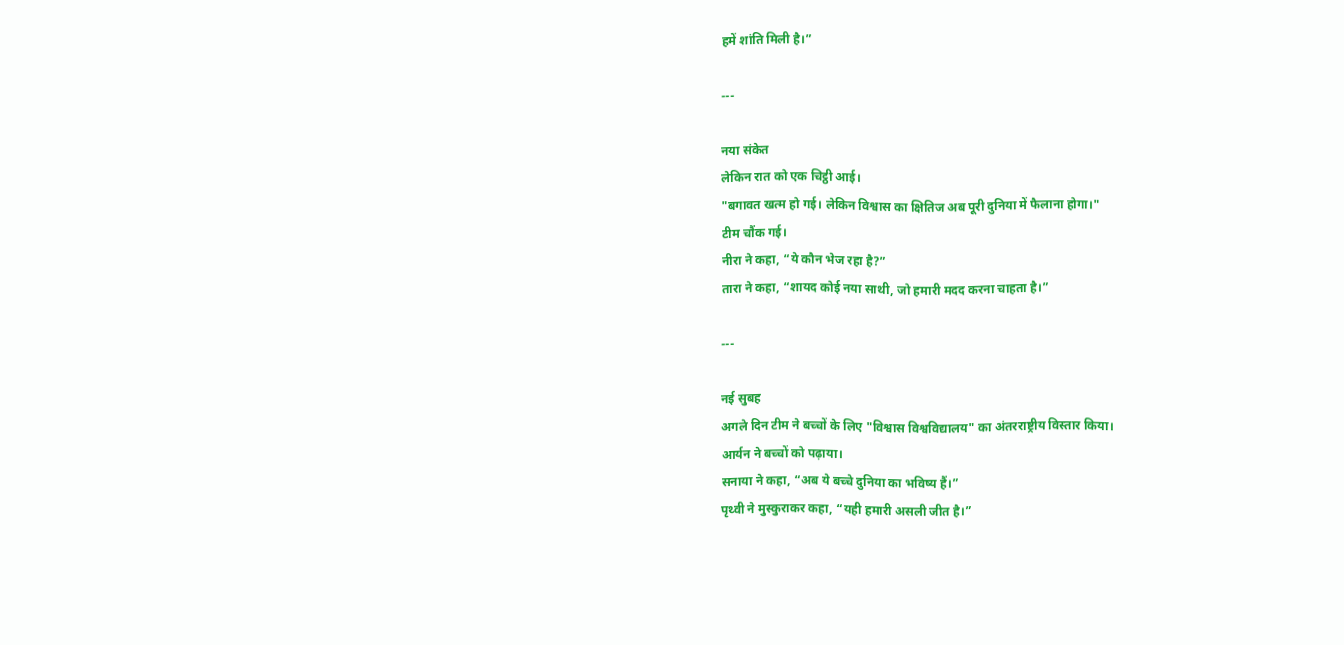हमें शांति मिली है।”

---

नया संकेत
लेकिन रात को एक चिट्ठी आई।
"बगावत खत्म हो गई। लेकिन विश्वास का क्षितिज अब पूरी दुनिया में फैलाना होगा।"
टीम चौंक गई।
नीरा ने कहा, “ये कौन भेज रहा है?”
तारा ने कहा, “शायद कोई नया साथी, जो हमारी मदद करना चाहता है।”

---

नई सुबह
अगले दिन टीम ने बच्चों के लिए "विश्वास विश्वविद्यालय" का अंतरराष्ट्रीय विस्तार किया।
आर्यन ने बच्चों को पढ़ाया।
सनाया ने कहा, “अब ये बच्चे दुनिया का भविष्य हैं।”
पृथ्वी ने मुस्कुराकर कहा, “यही हमारी असली जीत है।”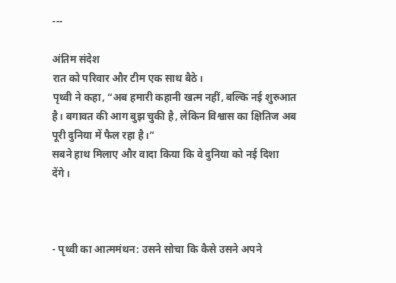---

अंतिम संदेश
रात को परिवार और टीम एक साथ बैठे।
पृथ्वी ने कहा, “अब हमारी कहानी खत्म नहीं, बल्कि नई शुरुआत है। बगावत की आग बुझ चुकी है, लेकिन विश्वास का क्षितिज अब पूरी दुनिया में फैल रहा है।”
सबने हाथ मिलाए और वादा किया कि वे दुनिया को नई दिशा देंगे।



- पृथ्वी का आत्ममंथन: उसने सोचा कि कैसे उसने अपने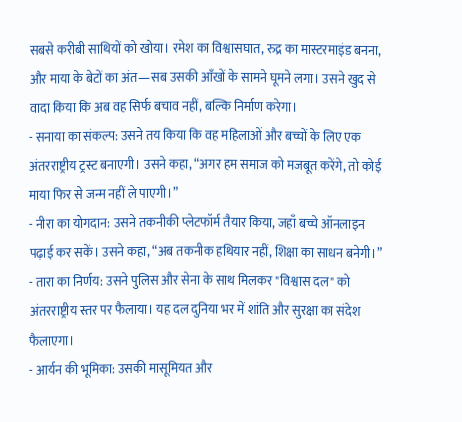सबसे करीबी साथियों को खोया। रमेश का विश्वासघात, रुद्र का मास्टरमाइंड बनना, और माया के बेटों का अंत—सब उसकी आँखों के सामने घूमने लगा। उसने खुद से वादा किया कि अब वह सिर्फ बचाव नहीं, बल्कि निर्माण करेगा।
- सनाया का संकल्प: उसने तय किया कि वह महिलाओं और बच्चों के लिए एक अंतरराष्ट्रीय ट्रस्ट बनाएगी। उसने कहा, “अगर हम समाज को मजबूत करेंगे, तो कोई माया फिर से जन्म नहीं ले पाएगी।”
- नीरा का योगदान: उसने तकनीकी प्लेटफॉर्म तैयार किया, जहाँ बच्चे ऑनलाइन पढ़ाई कर सकें। उसने कहा, “अब तकनीक हथियार नहीं, शिक्षा का साधन बनेगी।”
- तारा का निर्णय: उसने पुलिस और सेना के साथ मिलकर "विश्वास दल" को अंतरराष्ट्रीय स्तर पर फैलाया। यह दल दुनिया भर में शांति और सुरक्षा का संदेश फैलाएगा।
- आर्यन की भूमिका: उसकी मासूमियत और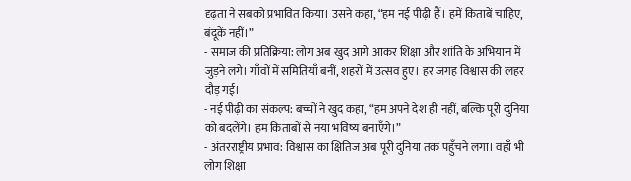दृढ़ता ने सबको प्रभावित किया। उसने कहा, “हम नई पीढ़ी हैं। हमें किताबें चाहिए, बंदूकें नहीं।”
- समाज की प्रतिक्रिया: लोग अब खुद आगे आकर शिक्षा और शांति के अभियान में जुड़ने लगे। गाँवों में समितियाँ बनीं, शहरों में उत्सव हुए। हर जगह विश्वास की लहर दौड़ गई।
- नई पीढ़ी का संकल्प: बच्चों ने खुद कहा, “हम अपने देश ही नहीं, बल्कि पूरी दुनिया को बदलेंगे। हम किताबों से नया भविष्य बनाएँगे।”
- अंतरराष्ट्रीय प्रभाव: विश्वास का क्षितिज अब पूरी दुनिया तक पहुँचने लगा। वहाँ भी लोग शिक्षा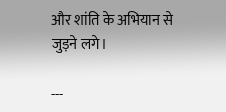और शांति के अभियान से जुड़ने लगे।

---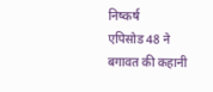निष्कर्ष
एपिसोड 48 ने बगावत की कहानी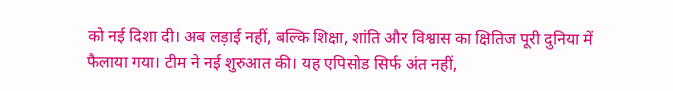को नई दिशा दी। अब लड़ाई नहीं, बल्कि शिक्षा, शांति और विश्वास का क्षितिज पूरी दुनिया में फैलाया गया। टीम ने नई शुरुआत की। यह एपिसोड सिर्फ अंत नहीं,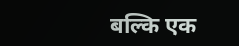बल्कि एक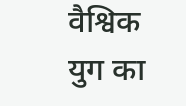वैश्विक युग का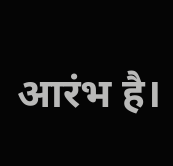आरंभ है।